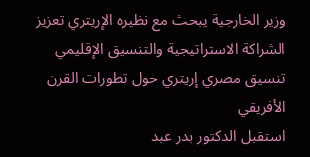وزير الخارجية يبحث مع نظيره الإريتري تعزيز الشراكة الاستراتيجية والتنسيق الإقليمي
تنسيق مصري إريتري حول تطورات القرن الأفريقي
استقبل الدكتور بدر عبد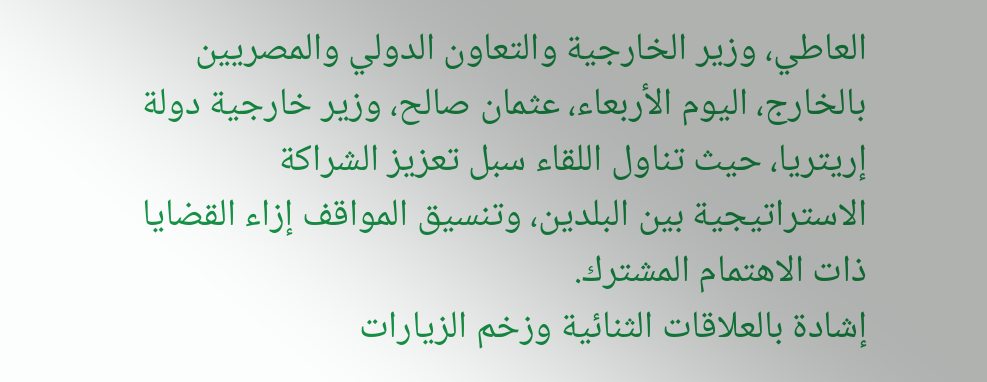العاطي، وزير الخارجية والتعاون الدولي والمصريين بالخارج، اليوم الأربعاء، عثمان صالح، وزير خارجية دولة إريتريا، حيث تناول اللقاء سبل تعزيز الشراكة الاستراتيجية بين البلدين، وتنسيق المواقف إزاء القضايا ذات الاهتمام المشترك.
إشادة بالعلاقات الثنائية وزخم الزيارات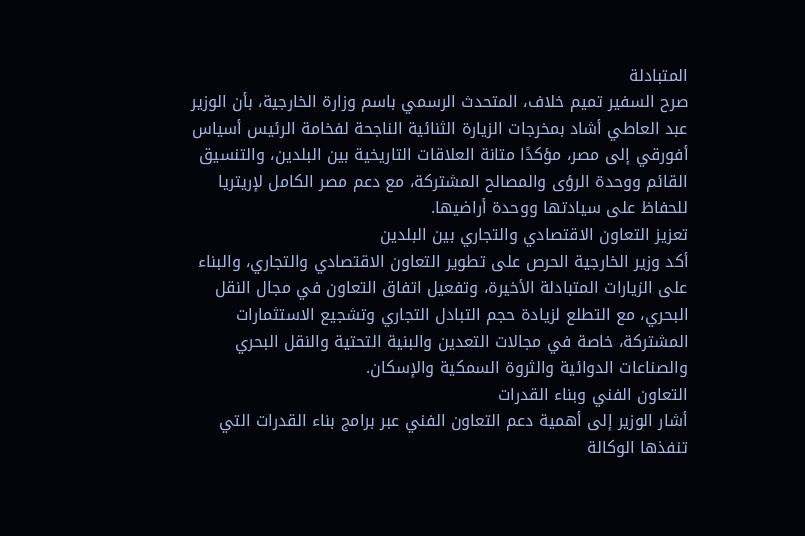المتبادلة
صرح السفير تميم خلاف، المتحدث الرسمي باسم وزارة الخارجية، بأن الوزير عبد العاطي أشاد بمخرجات الزيارة الثنائية الناجحة لفخامة الرئيس أسياس أفورقي إلى مصر، مؤكدًا متانة العلاقات التاريخية بين البلدين، والتنسيق القائم ووحدة الرؤى والمصالح المشتركة، مع دعم مصر الكامل لإريتريا للحفاظ على سيادتها ووحدة أراضيها.
تعزيز التعاون الاقتصادي والتجاري بين البلدين
أكد وزير الخارجية الحرص على تطوير التعاون الاقتصادي والتجاري، والبناء على الزيارات المتبادلة الأخيرة، وتفعيل اتفاق التعاون في مجال النقل البحري، مع التطلع لزيادة حجم التبادل التجاري وتشجيع الاستثمارات المشتركة، خاصة في مجالات التعدين والبنية التحتية والنقل البحري والصناعات الدوائية والثروة السمكية والإسكان.
التعاون الفني وبناء القدرات
أشار الوزير إلى أهمية دعم التعاون الفني عبر برامج بناء القدرات التي تنفذها الوكالة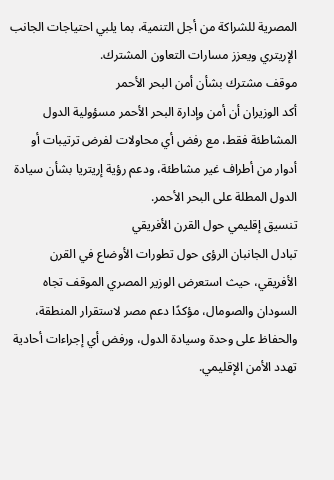المصرية للشراكة من أجل التنمية، بما يلبي احتياجات الجانب الإريتري ويعزز مسارات التعاون المشترك.
موقف مشترك بشأن أمن البحر الأحمر
أكد الوزيران أن أمن وإدارة البحر الأحمر مسؤولية الدول المشاطئة فقط، مع رفض أي محاولات لفرض ترتيبات أو أدوار من أطراف غير مشاطئة، ودعم رؤية إريتريا بشأن سيادة الدول المطلة على البحر الأحمر.
تنسيق إقليمي حول القرن الأفريقي
تبادل الجانبان الرؤى حول تطورات الأوضاع في القرن الأفريقي، حيث استعرض الوزير المصري الموقف تجاه السودان والصومال، مؤكدًا دعم مصر لاستقرار المنطقة، والحفاظ على وحدة وسيادة الدول، ورفض أي إجراءات أحادية تهدد الأمن الإقليمي.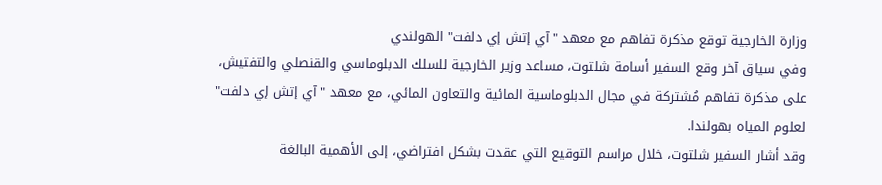وزارة الخارجية توقع مذكرة تفاهم مع معهد "آي إتش إي دلفت" الهولندي
وفي سياق آخر وقع السفير أسامة شلتوت، مساعد وزير الخارجية للسلك الدبلوماسي والقنصلي والتفتيش، على مذكرة تفاهم مُشتركة في مجال الدبلوماسية المائية والتعاون المائي، مع معهد "آي إتش إي دلفت" لعلوم المياه بهولندا.
وقد أشار السفير شلتوت، خلال مراسم التوقيع التي عقدت بشكل افتراضي، إلى الأهمية البالغة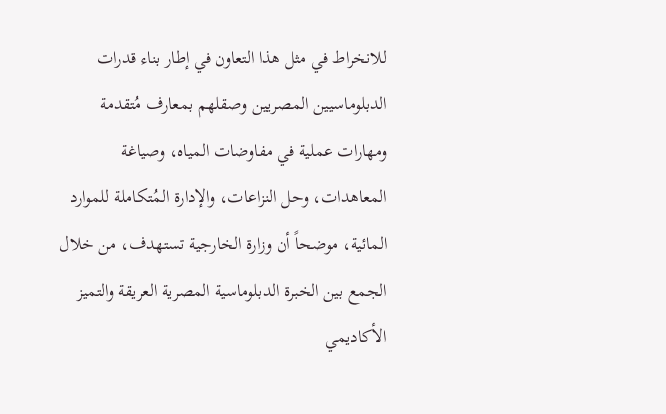للانخراط في مثل هذا التعاون في إطار بناء قدرات الدبلوماسيين المصريين وصقلهم بمعارف مُتقدمة ومهارات عملية في مفاوضات المياه، وصياغة المعاهدات، وحل النزاعات، والإدارة المُتكاملة للموارد المائية، موضحاً أن وزارة الخارجية تستهدف، من خلال الجمع بين الخبرة الدبلوماسية المصرية العريقة والتميز الأكاديمي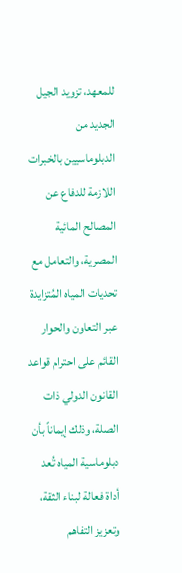للمعهد، تزويد الجيل الجديد من الدبلوماسيين بالخبرات اللازمة للدفاع عن المصالح المائية المصرية، والتعامل مع تحديات المياه المُتزايدة عبر التعاون والحوار القائم على احترام قواعد القانون الدولي ذات الصلة، وذلك إيماناً بأن دبلوماسية المياه تُعد أداة فعالة لبناء الثقة، وتعزيز التفاهم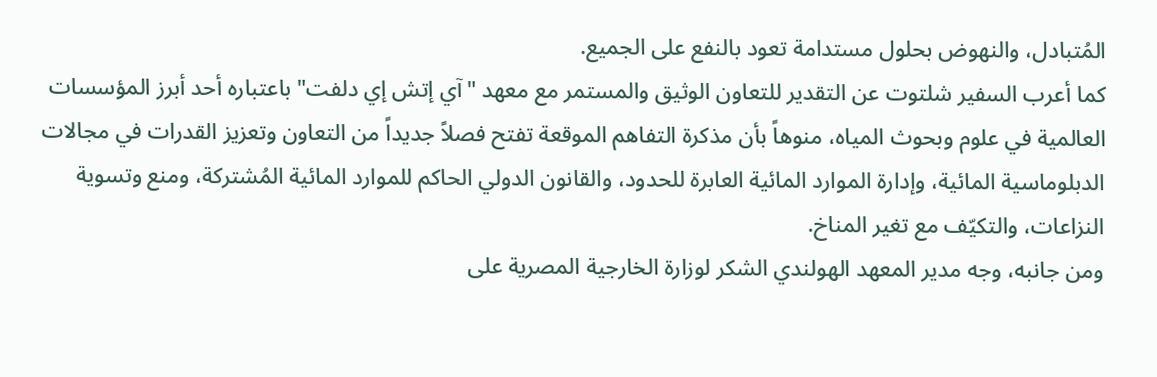المُتبادل، والنهوض بحلول مستدامة تعود بالنفع على الجميع.
كما أعرب السفير شلتوت عن التقدير للتعاون الوثيق والمستمر مع معهد "آي إتش إي دلفت" باعتباره أحد أبرز المؤسسات العالمية في علوم وبحوث المياه، منوهاً بأن مذكرة التفاهم الموقعة تفتح فصلاً جديداً من التعاون وتعزيز القدرات في مجالات الدبلوماسية المائية، وإدارة الموارد المائية العابرة للحدود، والقانون الدولي الحاكم للموارد المائية المُشتركة، ومنع وتسوية النزاعات، والتكيّف مع تغير المناخ.
ومن جانبه، وجه مدير المعهد الهولندي الشكر لوزارة الخارجية المصرية على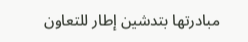مبادرتها بتدشين إطار للتعاون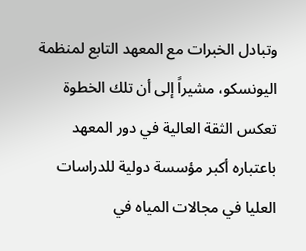وتبادل الخبرات مع المعهد التابع لمنظمة اليونسكو، مشيراً إلى أن تلك الخطوة تعكس الثقة العالية في دور المعهد باعتباره أكبر مؤسسة دولية للدراسات العليا في مجالات المياه في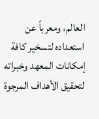العالم، ومعرباً عن استعداده لتسخير كافة إمكانات المعهد وخبراته لتحقيق الأهداف المرجوة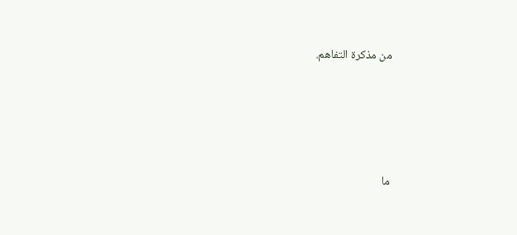من مذكرة التفاهم.





ما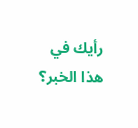رأيك في هذا الخبر؟